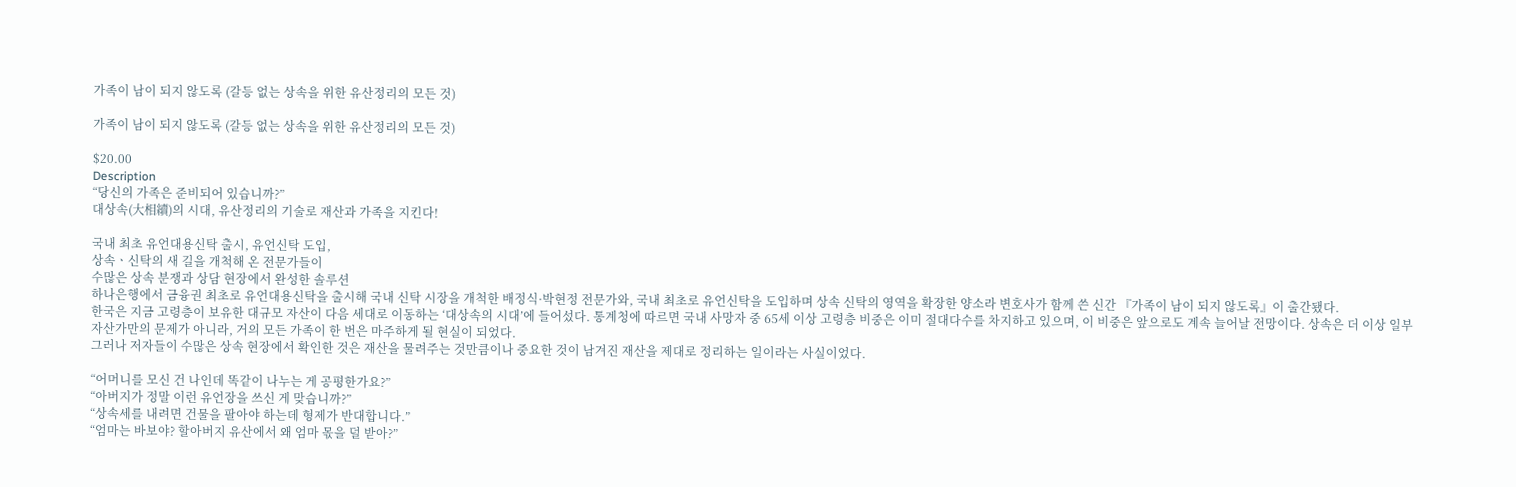가족이 남이 되지 않도록 (갈등 없는 상속을 위한 유산정리의 모든 것)

가족이 남이 되지 않도록 (갈등 없는 상속을 위한 유산정리의 모든 것)

$20.00
Description
“당신의 가족은 준비되어 있습니까?”
대상속(大相續)의 시대, 유산정리의 기술로 재산과 가족을 지킨다!

국내 최초 유언대용신탁 출시, 유언신탁 도입,
상속ㆍ신탁의 새 길을 개척해 온 전문가들이
수많은 상속 분쟁과 상담 현장에서 완성한 솔루션
하나은행에서 금융권 최초로 유언대용신탁을 출시해 국내 신탁 시장을 개척한 배정식·박현정 전문가와, 국내 최초로 유언신탁을 도입하며 상속 신탁의 영역을 확장한 양소라 변호사가 함께 쓴 신간 『가족이 남이 되지 않도록』이 출간됐다.
한국은 지금 고령층이 보유한 대규모 자산이 다음 세대로 이동하는 ‘대상속의 시대’에 들어섰다. 통계청에 따르면 국내 사망자 중 65세 이상 고령층 비중은 이미 절대다수를 차지하고 있으며, 이 비중은 앞으로도 계속 늘어날 전망이다. 상속은 더 이상 일부 자산가만의 문제가 아니라, 거의 모든 가족이 한 번은 마주하게 될 현실이 되었다.
그러나 저자들이 수많은 상속 현장에서 확인한 것은 재산을 물려주는 것만큼이나 중요한 것이 남겨진 재산을 제대로 정리하는 일이라는 사실이었다.

“어머니를 모신 건 나인데 똑같이 나누는 게 공평한가요?”
“아버지가 정말 이런 유언장을 쓰신 게 맞습니까?”
“상속세를 내려면 건물을 팔아야 하는데 형제가 반대합니다.”
“엄마는 바보야? 할아버지 유산에서 왜 엄마 몫을 덜 받아?”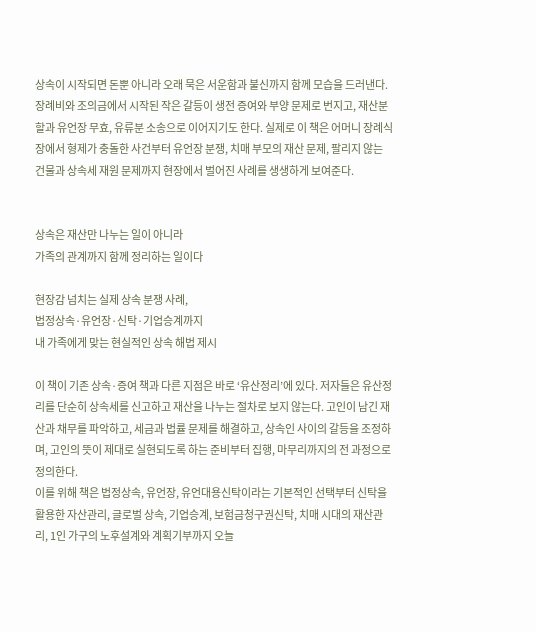상속이 시작되면 돈뿐 아니라 오래 묵은 서운함과 불신까지 함께 모습을 드러낸다. 장례비와 조의금에서 시작된 작은 갈등이 생전 증여와 부양 문제로 번지고, 재산분할과 유언장 무효, 유류분 소송으로 이어지기도 한다. 실제로 이 책은 어머니 장례식장에서 형제가 충돌한 사건부터 유언장 분쟁, 치매 부모의 재산 문제, 팔리지 않는 건물과 상속세 재원 문제까지 현장에서 벌어진 사례를 생생하게 보여준다.


상속은 재산만 나누는 일이 아니라
가족의 관계까지 함께 정리하는 일이다

현장감 넘치는 실제 상속 분쟁 사례,
법정상속·유언장·신탁·기업승계까지
내 가족에게 맞는 현실적인 상속 해법 제시

이 책이 기존 상속·증여 책과 다른 지점은 바로 ‘유산정리’에 있다. 저자들은 유산정리를 단순히 상속세를 신고하고 재산을 나누는 절차로 보지 않는다. 고인이 남긴 재산과 채무를 파악하고, 세금과 법률 문제를 해결하고, 상속인 사이의 갈등을 조정하며, 고인의 뜻이 제대로 실현되도록 하는 준비부터 집행, 마무리까지의 전 과정으로 정의한다.
이를 위해 책은 법정상속, 유언장, 유언대용신탁이라는 기본적인 선택부터 신탁을 활용한 자산관리, 글로벌 상속, 기업승계, 보험금청구권신탁, 치매 시대의 재산관리, 1인 가구의 노후설계와 계획기부까지 오늘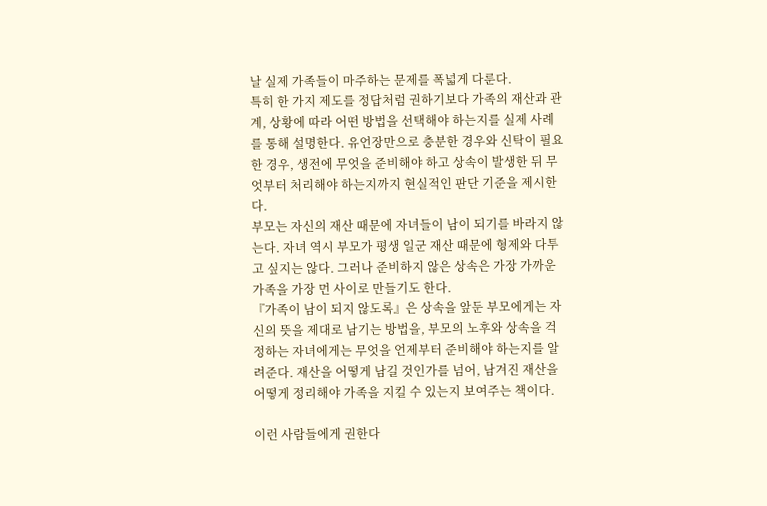날 실제 가족들이 마주하는 문제를 폭넓게 다룬다.
특히 한 가지 제도를 정답처럼 권하기보다 가족의 재산과 관계, 상황에 따라 어떤 방법을 선택해야 하는지를 실제 사례를 통해 설명한다. 유언장만으로 충분한 경우와 신탁이 필요한 경우, 생전에 무엇을 준비해야 하고 상속이 발생한 뒤 무엇부터 처리해야 하는지까지 현실적인 판단 기준을 제시한다.
부모는 자신의 재산 때문에 자녀들이 남이 되기를 바라지 않는다. 자녀 역시 부모가 평생 일군 재산 때문에 형제와 다투고 싶지는 않다. 그러나 준비하지 않은 상속은 가장 가까운 가족을 가장 먼 사이로 만들기도 한다.
『가족이 남이 되지 않도록』은 상속을 앞둔 부모에게는 자신의 뜻을 제대로 남기는 방법을, 부모의 노후와 상속을 걱정하는 자녀에게는 무엇을 언제부터 준비해야 하는지를 알려준다. 재산을 어떻게 남길 것인가를 넘어, 남겨진 재산을 어떻게 정리해야 가족을 지킬 수 있는지 보여주는 책이다.

이런 사람들에게 권한다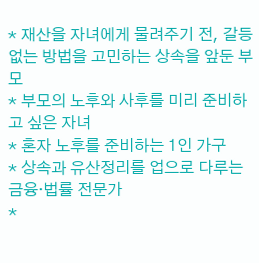* 재산을 자녀에게 물려주기 전, 갈등 없는 방법을 고민하는 상속을 앞둔 부모
* 부모의 노후와 사후를 미리 준비하고 싶은 자녀
* 혼자 노후를 준비하는 1인 가구
* 상속과 유산정리를 업으로 다루는 금융·법률 전문가
*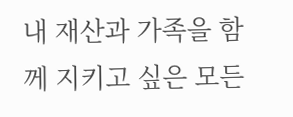내 재산과 가족을 함께 지키고 싶은 모든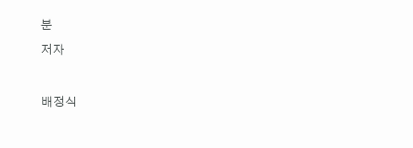분
저자

배정식